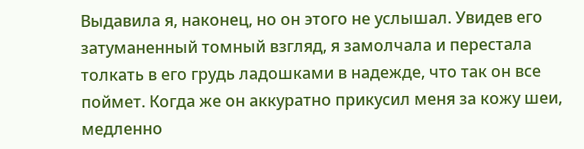Выдавила я, наконец, но он этого не услышал. Увидев его затуманенный томный взгляд, я замолчала и перестала толкать в его грудь ладошками в надежде, что так он все поймет. Когда же он аккуратно прикусил меня за кожу шеи, медленно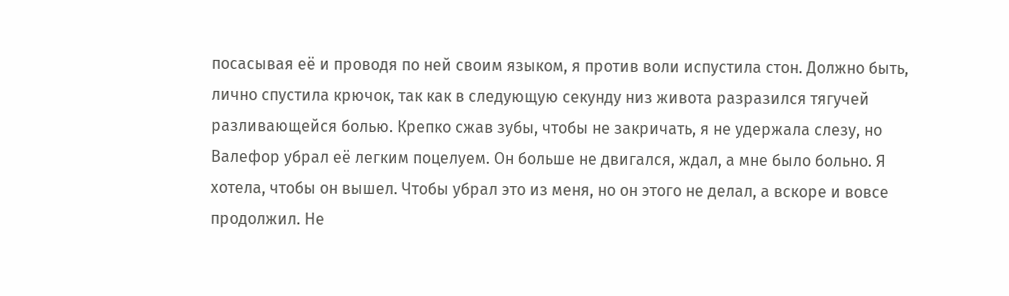посасывая её и проводя по ней своим языком, я против воли испустила стон. Должно быть, лично спустила крючок, так как в следующую секунду низ живота разразился тягучей разливающейся болью. Крепко сжав зубы, чтобы не закричать, я не удержала слезу, но Валефор убрал её легким поцелуем. Он больше не двигался, ждал, а мне было больно. Я хотела, чтобы он вышел. Чтобы убрал это из меня, но он этого не делал, а вскоре и вовсе продолжил. Не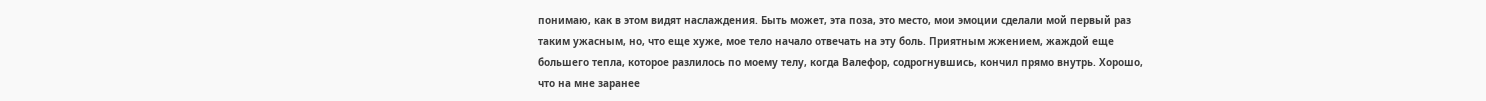понимаю, как в этом видят наслаждения. Быть может, эта поза, это место, мои эмоции сделали мой первый раз таким ужасным, но, что еще хуже, мое тело начало отвечать на эту боль. Приятным жжением, жаждой еще большего тепла, которое разлилось по моему телу, когда Валефор, содрогнувшись, кончил прямо внутрь. Хорошо, что на мне заранее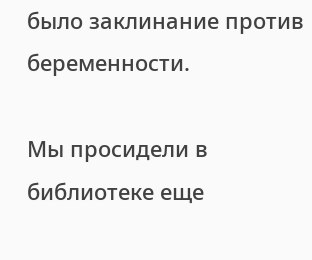было заклинание против беременности.

Мы просидели в библиотеке еще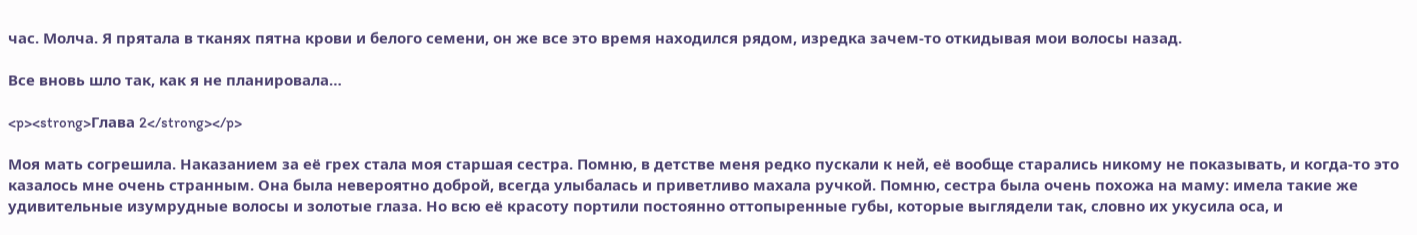час. Молча. Я прятала в тканях пятна крови и белого семени, он же все это время находился рядом, изредка зачем-то откидывая мои волосы назад.

Все вновь шло так, как я не планировала…

<p><strong>Глава 2</strong></p>

Моя мать согрешила. Наказанием за её грех стала моя старшая сестра. Помню, в детстве меня редко пускали к ней, её вообще старались никому не показывать, и когда-то это казалось мне очень странным. Она была невероятно доброй, всегда улыбалась и приветливо махала ручкой. Помню, сестра была очень похожа на маму: имела такие же удивительные изумрудные волосы и золотые глаза. Но всю её красоту портили постоянно оттопыренные губы, которые выглядели так, словно их укусила оса, и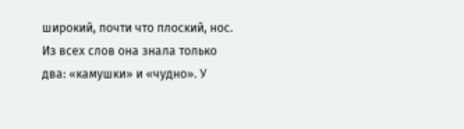широкий, почти что плоский, нос. Из всех слов она знала только два: «камушки» и «чудно». У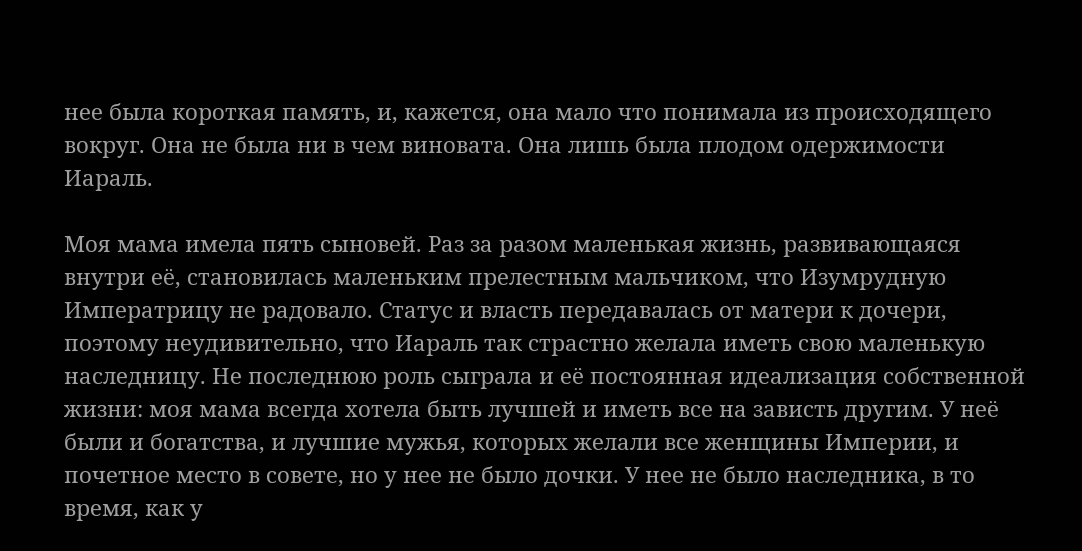нее была короткая память, и, кажется, она мало что понимала из происходящего вокруг. Она не была ни в чем виновата. Она лишь была плодом одержимости Иараль.

Моя мама имела пять сыновей. Раз за разом маленькая жизнь, развивающаяся внутри её, становилась маленьким прелестным мальчиком, что Изумрудную Императрицу не радовало. Статус и власть передавалась от матери к дочери, поэтому неудивительно, что Иараль так страстно желала иметь свою маленькую наследницу. Не последнюю роль сыграла и её постоянная идеализация собственной жизни: моя мама всегда хотела быть лучшей и иметь все на зависть другим. У неё были и богатства, и лучшие мужья, которых желали все женщины Империи, и почетное место в совете, но у нее не было дочки. У нее не было наследника, в то время, как у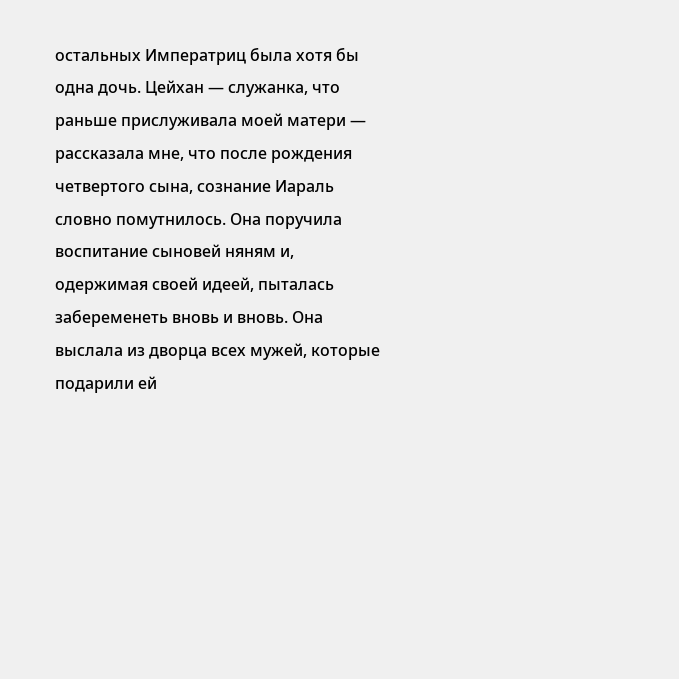остальных Императриц была хотя бы одна дочь. Цейхан — служанка, что раньше прислуживала моей матери — рассказала мне, что после рождения четвертого сына, сознание Иараль словно помутнилось. Она поручила воспитание сыновей няням и, одержимая своей идеей, пыталась забеременеть вновь и вновь. Она выслала из дворца всех мужей, которые подарили ей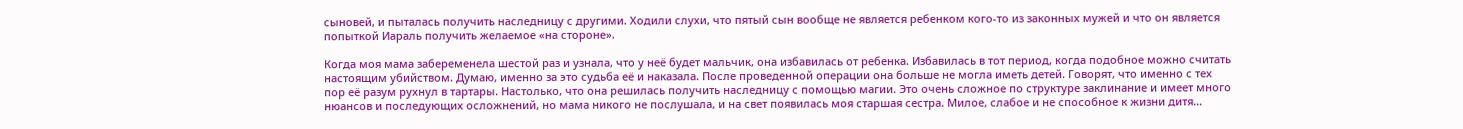сыновей, и пыталась получить наследницу с другими. Ходили слухи, что пятый сын вообще не является ребенком кого-то из законных мужей и что он является попыткой Иараль получить желаемое «на стороне».

Когда моя мама забеременела шестой раз и узнала, что у неё будет мальчик, она избавилась от ребенка. Избавилась в тот период, когда подобное можно считать настоящим убийством. Думаю, именно за это судьба её и наказала. После проведенной операции она больше не могла иметь детей. Говорят, что именно с тех пор её разум рухнул в тартары. Настолько, что она решилась получить наследницу с помощью магии. Это очень сложное по структуре заклинание и имеет много нюансов и последующих осложнений, но мама никого не послушала, и на свет появилась моя старшая сестра. Милое, слабое и не способное к жизни дитя…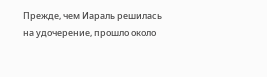Прежде, чем Иараль решилась на удочерение, прошло около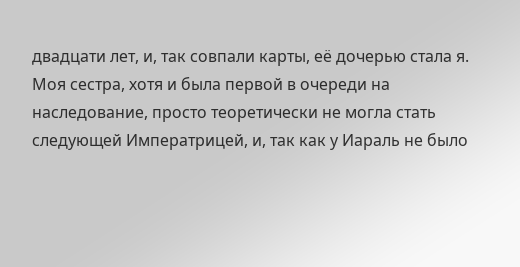двадцати лет, и, так совпали карты, её дочерью стала я. Моя сестра, хотя и была первой в очереди на наследование, просто теоретически не могла стать следующей Императрицей, и, так как у Иараль не было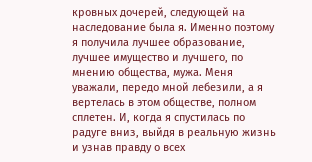кровных дочерей, следующей на наследование была я. Именно поэтому я получила лучшее образование, лучшее имущество и лучшего, по мнению общества, мужа. Меня уважали, передо мной лебезили, а я вертелась в этом обществе, полном сплетен. И, когда я спустилась по радуге вниз, выйдя в реальную жизнь и узнав правду о всех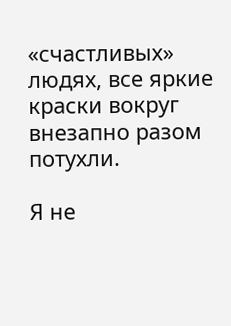«счастливых» людях, все яркие краски вокруг внезапно разом потухли.

Я не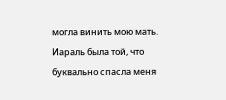могла винить мою мать. Иараль была той, что буквально спасла меня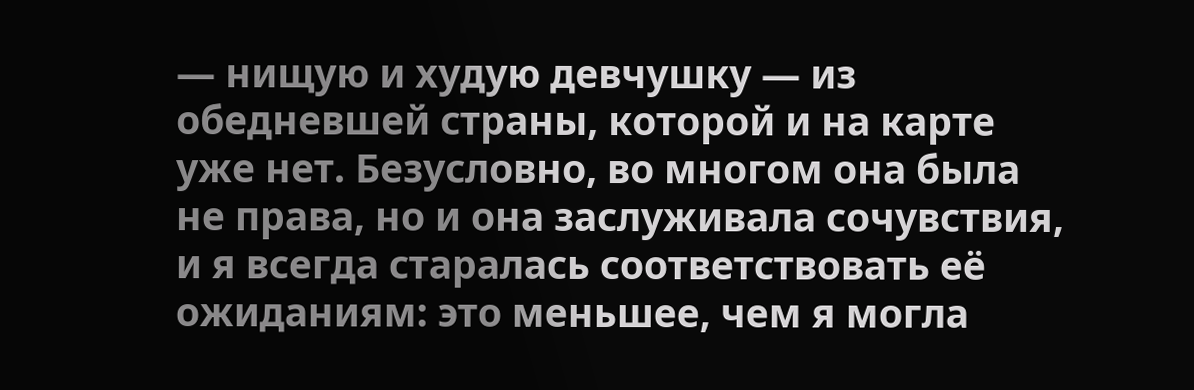— нищую и худую девчушку — из обедневшей страны, которой и на карте уже нет. Безусловно, во многом она была не права, но и она заслуживала сочувствия, и я всегда старалась соответствовать её ожиданиям: это меньшее, чем я могла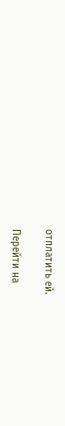отплатить ей.

Перейти на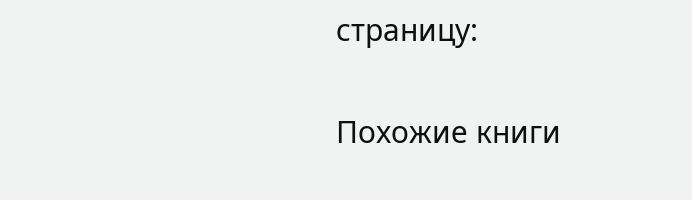страницу:

Похожие книги